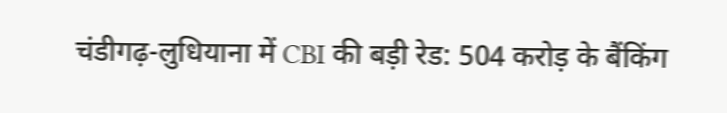चंडीगढ़-लुधियाना में CBI की बड़ी रेड: 504 करोड़ के बैंकिंग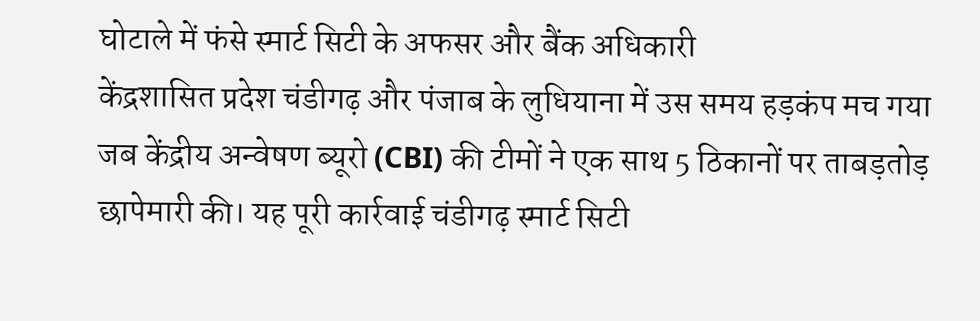घोटाले में फंसे स्मार्ट सिटी के अफसर और बैंक अधिकारी
केंद्रशासित प्रदेश चंडीगढ़ और पंजाब के लुधियाना में उस समय हड़कंप मच गया जब केंद्रीय अन्वेषण ब्यूरो (CBI) की टीमों ने एक साथ 5 ठिकानों पर ताबड़तोड़ छापेमारी की। यह पूरी कार्रवाई चंडीगढ़ स्मार्ट सिटी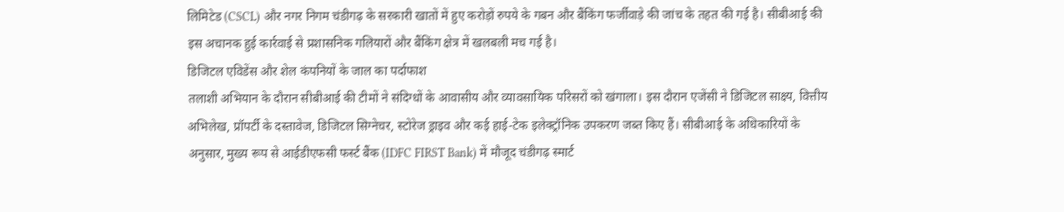लिमिटेड (CSCL) और नगर निगम चंडीगढ़ के सरकारी खातों में हुए करोड़ों रुपये के गबन और बैंकिंग फर्जीवाड़े की जांच के तहत की गई है। सीबीआई की इस अचानक हुई कार्रवाई से प्रशासनिक गलियारों और बैंकिंग क्षेत्र में खलबली मच गई है।
डिजिटल एविडेंस और शेल कंपनियों के जाल का पर्दाफाश
तलाशी अभियान के दौरान सीबीआई की टीमों ने संदिग्धों के आवासीय और व्यावसायिक परिसरों को खंगाला। इस दौरान एजेंसी ने डिजिटल साक्ष्य, वित्तीय अभिलेख, प्रॉपर्टी के दस्तावेज, डिजिटल सिग्नेचर, स्टोरेज ड्राइव और कई हाई-टेक इलेक्ट्रॉनिक उपकरण जब्त किए हैं। सीबीआई के अधिकारियों के अनुसार, मुख्य रूप से आईडीएफसी फर्स्ट बैंक (IDFC FIRST Bank) में मौजूद चंडीगढ़ स्मार्ट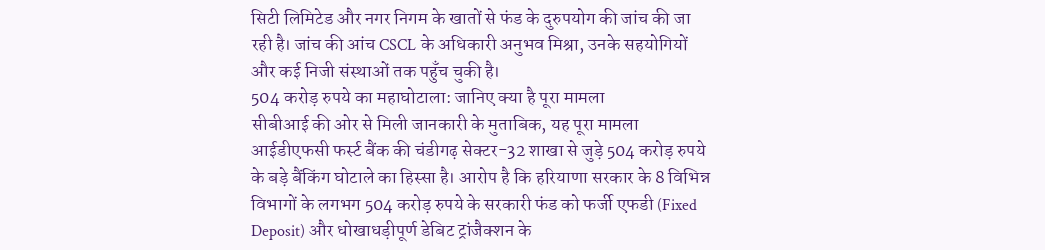सिटी लिमिटेड और नगर निगम के खातों से फंड के दुरुपयोग की जांच की जा रही है। जांच की आंच CSCL के अधिकारी अनुभव मिश्रा, उनके सहयोगियों और कई निजी संस्थाओं तक पहुँच चुकी है।
504 करोड़ रुपये का महाघोटाला: जानिए क्या है पूरा मामला
सीबीआई की ओर से मिली जानकारी के मुताबिक, यह पूरा मामला आईडीएफसी फर्स्ट बैंक की चंडीगढ़ सेक्टर-32 शाखा से जुड़े 504 करोड़ रुपये के बड़े बैंकिंग घोटाले का हिस्सा है। आरोप है कि हरियाणा सरकार के 8 विभिन्न विभागों के लगभग 504 करोड़ रुपये के सरकारी फंड को फर्जी एफडी (Fixed Deposit) और धोखाधड़ीपूर्ण डेबिट ट्रांजैक्शन के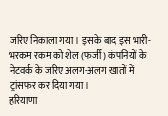जरिए निकाला गया। इसके बाद इस भारी-भरकम रकम को शेल (फर्जी) कंपनियों के नेटवर्क के जरिए अलग-अलग खातों में ट्रांसफर कर दिया गया।
हरियाणा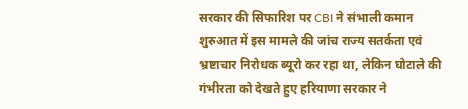सरकार की सिफारिश पर CBI ने संभाली कमान
शुरुआत में इस मामले की जांच राज्य सतर्कता एवं भ्रष्टाचार निरोधक ब्यूरो कर रहा था, लेकिन घोटाले की गंभीरता को देखते हुए हरियाणा सरकार ने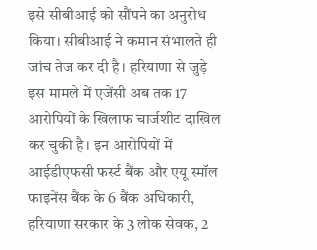इसे सीबीआई को सौंपने का अनुरोध किया। सीबीआई ने कमान संभालते ही जांच तेज कर दी है। हरियाणा से जुड़े इस मामले में एजेंसी अब तक 17 आरोपियों के खिलाफ चार्जशीट दाखिल कर चुकी है। इन आरोपियों में आईडीएफसी फर्स्ट बैंक और एयू स्मॉल फाइनेंस बैंक के 6 बैंक अधिकारी, हरियाणा सरकार के 3 लोक सेवक, 2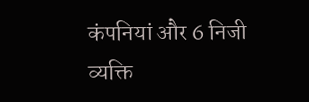कंपनियां और 6 निजी व्यक्ति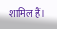शामिल हैं।